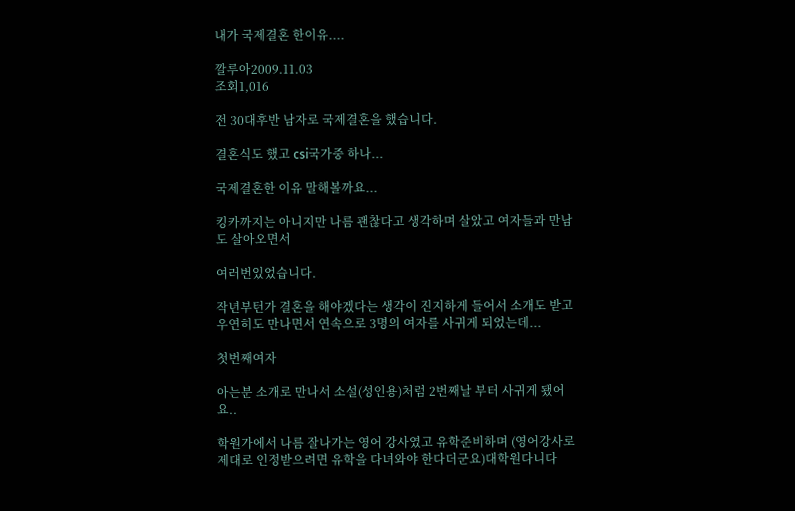내가 국제결혼 한이유....

깔루아2009.11.03
조회1,016

전 30대후반 남자로 국제결혼을 했습니다.

결혼식도 했고 csi국가중 하나...

국제결혼한 이유 말해볼까요...

킹카까지는 아니지만 나름 괜찮다고 생각하며 살았고 여자들과 만남도 살아오면서

여러번있었습니다.

작년부턴가 결혼을 해야겠다는 생각이 진지하게 들어서 소개도 받고 우연히도 만나면서 연속으로 3명의 여자를 사귀게 되었는데...

첫번째여자

아는분 소개로 만나서 소설(성인용)처럼 2번째날 부터 사귀게 됐어요..

학원가에서 나름 잘나가는 영어 강사였고 유학준비하며 (영어강사로 제대로 인정받으려면 유학을 다녀와야 한다더군요)대학원다니다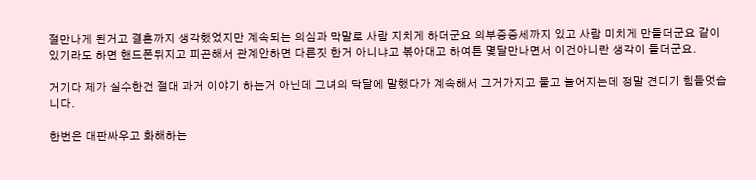절만나게 된거고 결혼까지 생각했었지만 계속되는 의심과 막말로 사람 지치게 하더군요 의부증증세까지 있고 사람 미치게 만들더군요 같이 있기라도 하면 핸드폰뒤지고 피곤해서 관계안하면 다른짓 한거 아니냐고 볶아대고 하여튼 몇달만나면서 이건아니란 생각이 들더군요.

거기다 제가 실수한건 절대 과거 이야기 하는거 아닌데 그녀의 닥달에 말했다가 계속해서 그거가지고 물고 늘어지는데 정말 견디기 힘들엇습니다.

한번은 대판싸우고 화해하는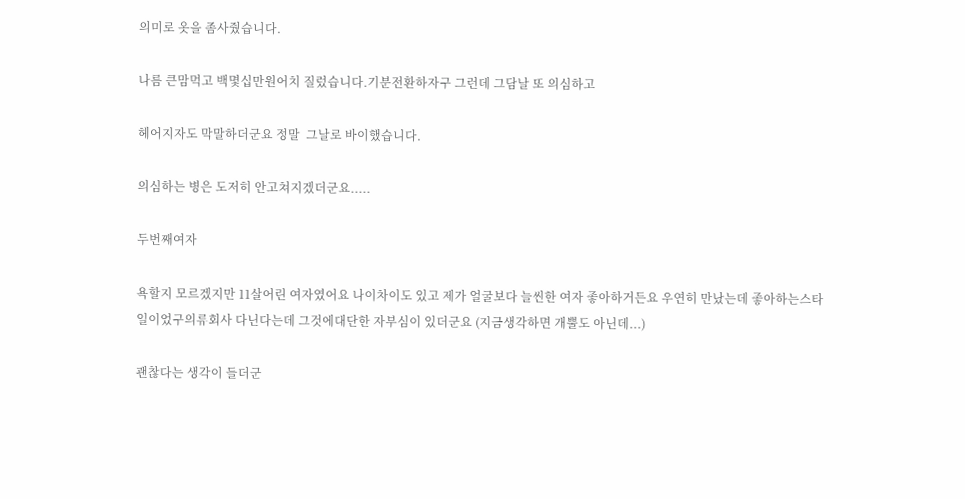의미로 옷을 좀사줬습니다.

나름 큰맘먹고 백몇십만원어치 질렀습니다.기분전환하자구 그런데 그담날 또 의심하고

헤어지자도 막말하더군요 정말  그날로 바이했습니다.

의심하는 병은 도저히 안고쳐지겠더군요.....

두번째여자

욕할지 모르겠지만 11살어린 여자였어요 나이차이도 있고 제가 얼굴보다 늘씬한 여자 좋아하거든요 우연히 만났는데 좋아하는스타일이었구의류회사 다닌다는데 그것에대단한 자부심이 있더군요 (지금생각하면 개뿔도 아닌데...)

괜찮다는 생각이 들더군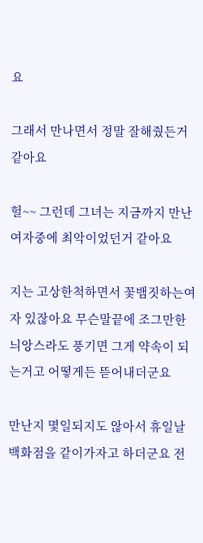요

그래서 만나면서 정말 잘해줬든거 같아요

헐~~ 그런데 그녀는 지금까지 만난여자중에 최악이었던거 같아요

지는 고상한척하면서 꽃뱀짓하는여자 있잖아요 무슨말끝에 조그만한 늬앙스라도 풍기면 그게 약속이 되는거고 어떻게든 뜯어내더군요

만난지 몇일되지도 않아서 휴일날 백화점을 같이가자고 하더군요 전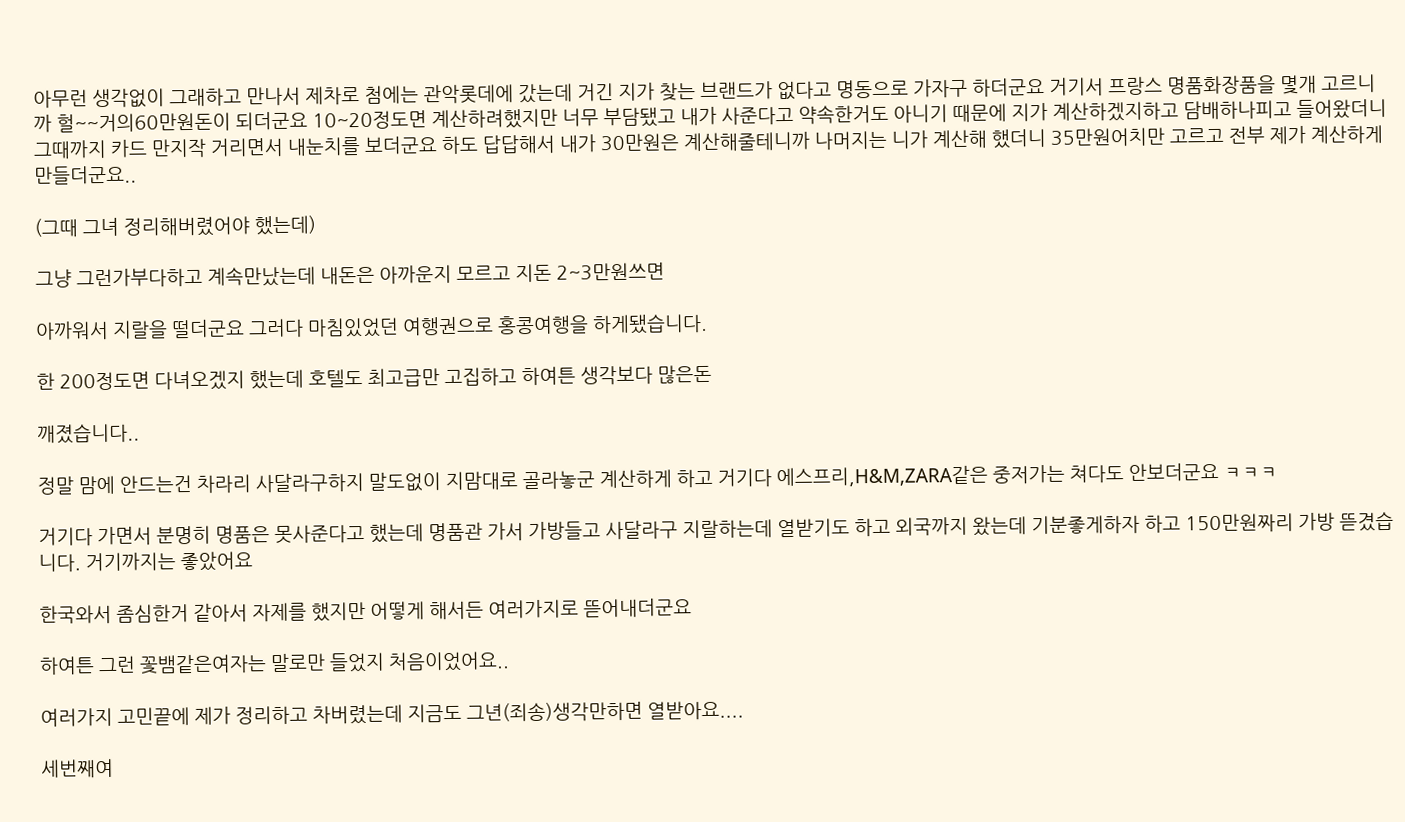아무런 생각없이 그래하고 만나서 제차로 첨에는 관악롯데에 갔는데 거긴 지가 찾는 브랜드가 없다고 명동으로 가자구 하더군요 거기서 프랑스 명품화장품을 몇개 고르니까 헐~~거의60만원돈이 되더군요 10~20정도면 계산하려했지만 너무 부담됐고 내가 사준다고 약속한거도 아니기 때문에 지가 계산하겠지하고 담배하나피고 들어왔더니 그때까지 카드 만지작 거리면서 내눈치를 보더군요 하도 답답해서 내가 30만원은 계산해줄테니까 나머지는 니가 계산해 했더니 35만원어치만 고르고 전부 제가 계산하게 만들더군요..

(그때 그녀 정리해버렸어야 했는데)

그냥 그런가부다하고 계속만났는데 내돈은 아까운지 모르고 지돈 2~3만원쓰면

아까워서 지랄을 떨더군요 그러다 마침있었던 여행권으로 홍콩여행을 하게됐습니다.

한 200정도면 다녀오겠지 했는데 호텔도 최고급만 고집하고 하여튼 생각보다 많은돈

깨졌습니다..

정말 맘에 안드는건 차라리 사달라구하지 말도없이 지맘대로 골라놓군 계산하게 하고 거기다 에스프리,H&M,ZARA같은 중저가는 쳐다도 안보더군요 ㅋㅋㅋ

거기다 가면서 분명히 명품은 못사준다고 했는데 명품관 가서 가방들고 사달라구 지랄하는데 열받기도 하고 외국까지 왔는데 기분좋게하자 하고 150만원짜리 가방 뜯겼습니다. 거기까지는 좋았어요

한국와서 좀심한거 같아서 자제를 했지만 어떻게 해서든 여러가지로 뜯어내더군요

하여튼 그런 꽃뱀같은여자는 말로만 들었지 처음이었어요..

여러가지 고민끝에 제가 정리하고 차버렸는데 지금도 그년(죄송)생각만하면 열받아요....

세번째여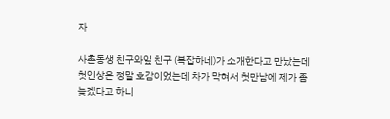자

사촌동생 친구와잎 친구 (복잡하네)가 소개한다고 만났는데 첫인상은 정말 호감이었는데 차가 막혀서 첫만남에 제가 좀 늦겠다고 하니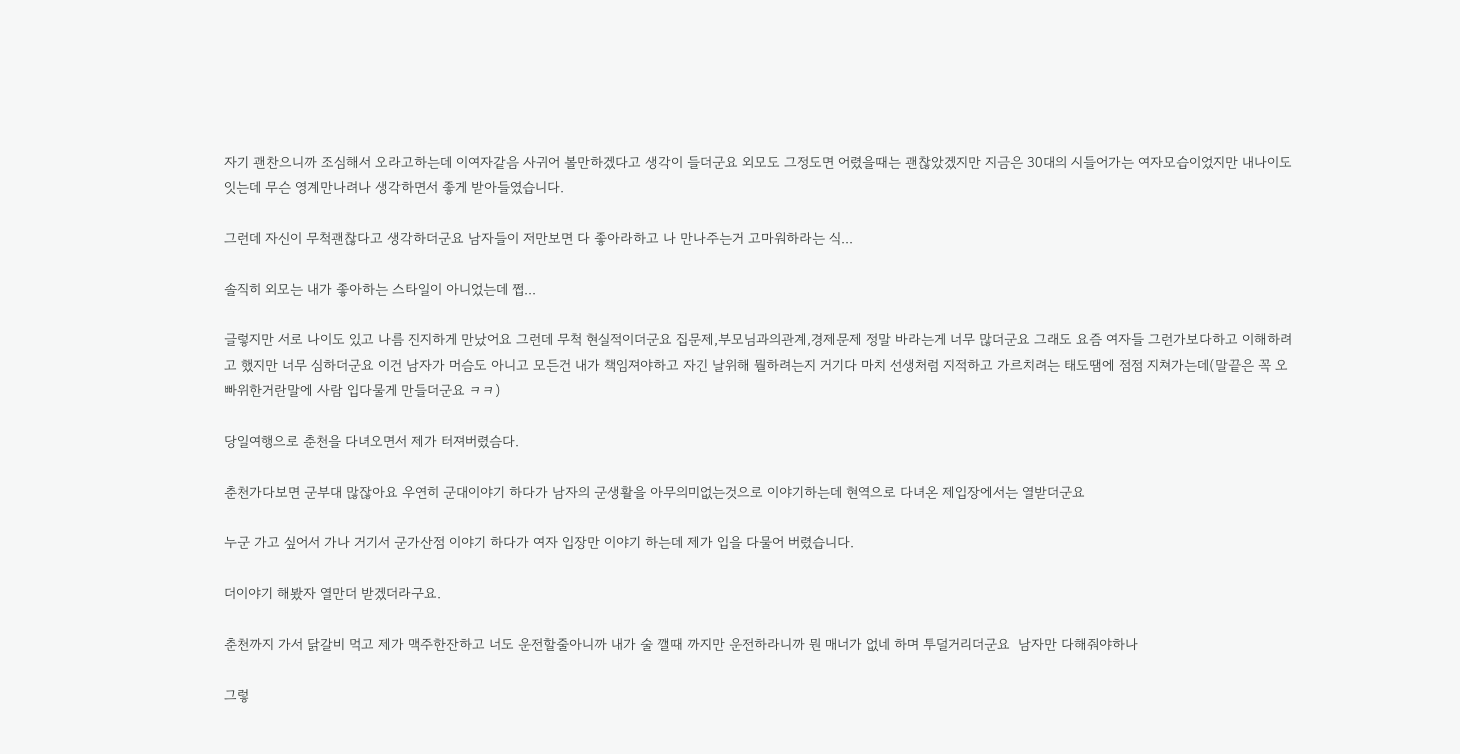자기 괜찬으니까 조심해서 오라고하는데 이여자같음 사귀어 볼만하겠다고 생각이 들더군요 외모도 그정도면 어렸을때는 괜찮았겠지만 지금은 30대의 시들어가는 여자모습이었지만 내나이도 잇는데 무슨 영계만나려나 생각하면서 좋게 받아들였습니다.

그런데 자신이 무척괜찮다고 생각하더군요 남자들이 저만보면 다 좋아라하고 나 만나주는거 고마워하라는 식...

솔직히 외모는 내가 좋아하는 스타일이 아니었는데 쩝...

글렇지만 서로 나이도 있고 나름 진지하게 만났어요 그런데 무척 현실적이더군요 집문제,부모님과의관계,경제문제 정말 바라는게 너무 많더군요 그래도 요즘 여자들 그런가보다하고 이해하려고 했지만 너무 심하더군요 이건 남자가 머슴도 아니고 모든건 내가 책임져야하고 자긴 날위해 뭘하려는지 거기다 마치 선생처럼 지적하고 가르치려는 태도땜에 점점 지쳐가는데(말끝은 꼭 오빠위한거란말에 사람 입다물게 만들더군요 ㅋㅋ)

당일여행으로 춘천을 다녀오면서 제가 터져버렸슴다.

춘천가다보면 군부대 많잖아요 우연히 군대이야기 하다가 남자의 군생활을 아무의미없는것으로 이야기하는데 현역으로 다녀온 제입장에서는 열받더군요

누군 가고 싶어서 가나 거기서 군가산점 이야기 하다가 여자 입장만 이야기 하는데 제가 입을 다물어 버렸습니다.

더이야기 해봤자 열만더 받겠더라구요.

춘천까지 가서 닭갈비 먹고 제가 맥주한잔하고 너도 운전할줄아니까 내가 술 깰때 까지만 운전하라니까 뭔 매너가 없네 하며 투덜거리더군요  남자만 다해줘야하나

그렇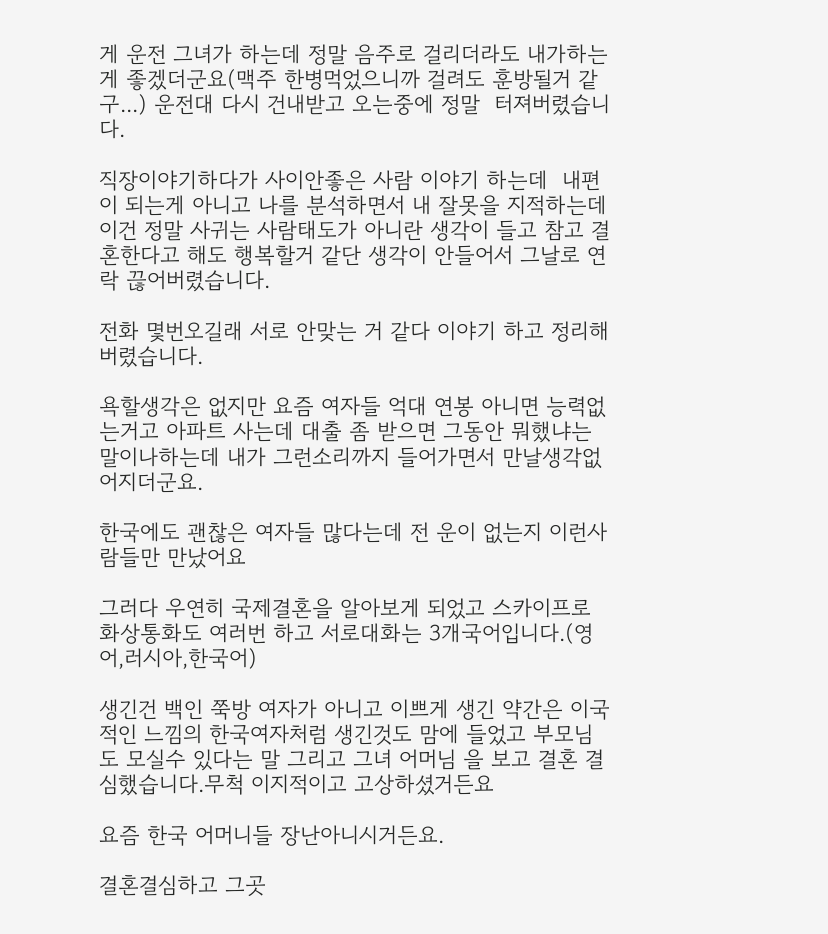게 운전 그녀가 하는데 정말 음주로 걸리더라도 내가하는게 좋겠더군요(맥주 한병먹었으니까 걸려도 훈방될거 같구...) 운전대 다시 건내받고 오는중에 정말  터져버렸습니다.

직장이야기하다가 사이안좋은 사람 이야기 하는데  내편이 되는게 아니고 나를 분석하면서 내 잘못을 지적하는데 이건 정말 사귀는 사람태도가 아니란 생각이 들고 참고 결혼한다고 해도 행복할거 같단 생각이 안들어서 그날로 연락 끊어버렸습니다.

전화 몇번오길래 서로 안맞는 거 같다 이야기 하고 정리해버렸습니다.

욕할생각은 없지만 요즘 여자들 억대 연봉 아니면 능력없는거고 아파트 사는데 대출 좀 받으면 그동안 뭐했냐는 말이나하는데 내가 그런소리까지 들어가면서 만날생각없어지더군요.

한국에도 괜찮은 여자들 많다는데 전 운이 없는지 이런사람들만 만났어요

그러다 우연히 국제결혼을 알아보게 되었고 스카이프로 화상통화도 여러번 하고 서로대화는 3개국어입니다.(영어,러시아,한국어)

생긴건 백인 쭉방 여자가 아니고 이쁘게 생긴 약간은 이국적인 느낌의 한국여자처럼 생긴것도 맘에 들었고 부모님도 모실수 있다는 말 그리고 그녀 어머님 을 보고 결혼 결심했습니다.무척 이지적이고 고상하셨거든요

요즘 한국 어머니들 장난아니시거든요.

결혼결심하고 그곳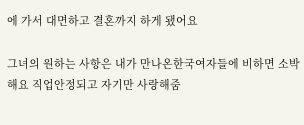에 가서 대면하고 결혼까지 하게 됐어요

그녀의 원하는 사항은 내가 만나온한국여자들에 비하면 소박해요 직업안정되고 자기만 사랑해줌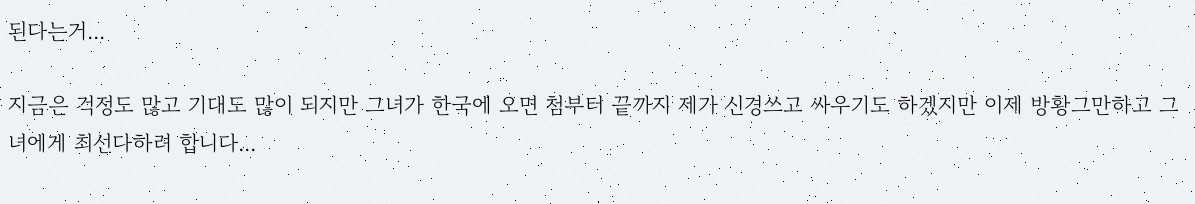된다는거...

지금은 걱정도 많고 기대도 많이 되지만 그녀가 한국에 오면 첨부터 끝까지 제가 신경쓰고 싸우기도 하겠지만 이제 방황그만하고 그녀에게 최선다하려 합니다...